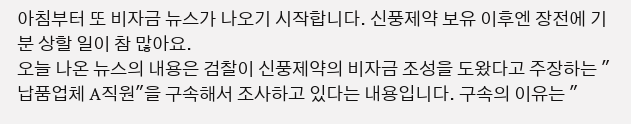아침부터 또 비자금 뉴스가 나오기 시작합니다. 신풍제약 보유 이후엔 장전에 기분 상할 일이 참 많아요.
오늘 나온 뉴스의 내용은 검찰이 신풍제약의 비자금 조성을 도왔다고 주장하는 "납품업체 A직원"을 구속해서 조사하고 있다는 내용입니다. 구속의 이유는 "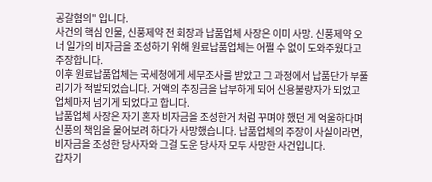공갈혐의" 입니다.
사건의 핵심 인물, 신풍제약 전 회장과 납품업체 사장은 이미 사망. 신풍제약 오너 일가의 비자금을 조성하기 위해 원료납품업체는 어쩔 수 없이 도와주웠다고 주장합니다.
이후 원료납품업체는 국세청에게 세무조사를 받았고 그 과정에서 납품단가 부풀리기가 적발되었습니다. 거액의 추징금을 납부하게 되어 신용불량자가 되었고 업체마저 넘기게 되었다고 합니다.
납품업체 사장은 자기 혼자 비자금을 조성한거 처럼 꾸며야 했던 게 억울하다며 신풍의 책임을 물어보려 하다가 사망했습니다. 납품업체의 주장이 사실이라면, 비자금을 조성한 당사자와 그걸 도운 당사자 모두 사망한 사건입니다.
갑자기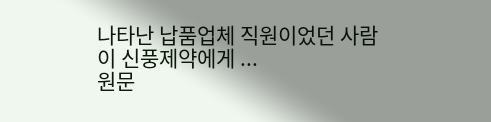나타난 납품업체 직원이었던 사람이 신풍제약에게 ...
원문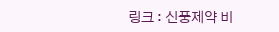링크 : 신풍제약 비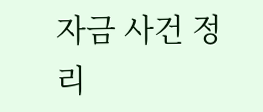자금 사건 정리